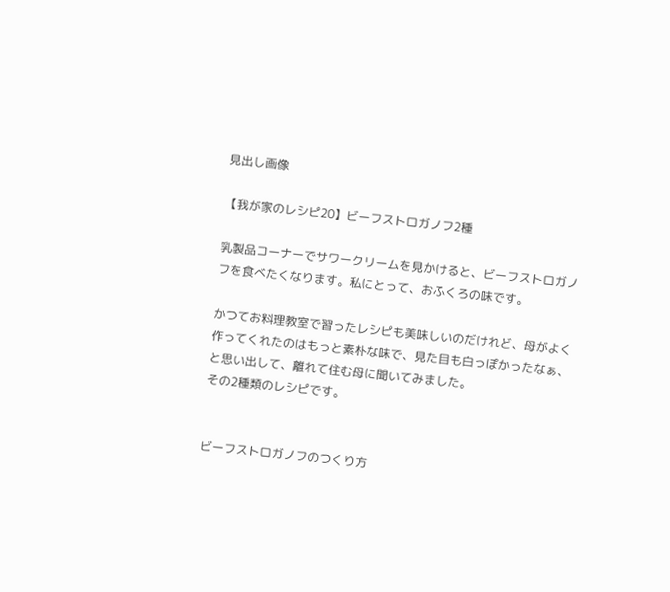見出し画像

【我が家のレシピ20】ビーフストロガノフ2種

乳製品コーナーでサワークリームを見かけると、ビーフストロガノフを食べたくなります。私にとって、おふくろの味です。

かつてお料理教室で習ったレシピも美味しいのだけれど、母がよく作ってくれたのはもっと素朴な味で、見た目も白っぽかったなぁ、と思い出して、離れて住む母に聞いてみました。
その2種類のレシピです。


ビーフストロガノフのつくり方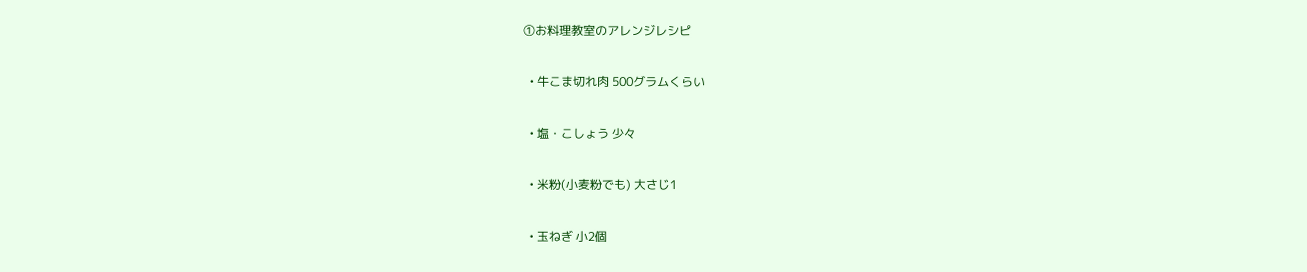①お料理教室のアレンジレシピ

  • 牛こま切れ肉 500グラムくらい

  • 塩・こしょう 少々

  • 米粉(小麦粉でも) 大さじ1

  • 玉ねぎ 小2個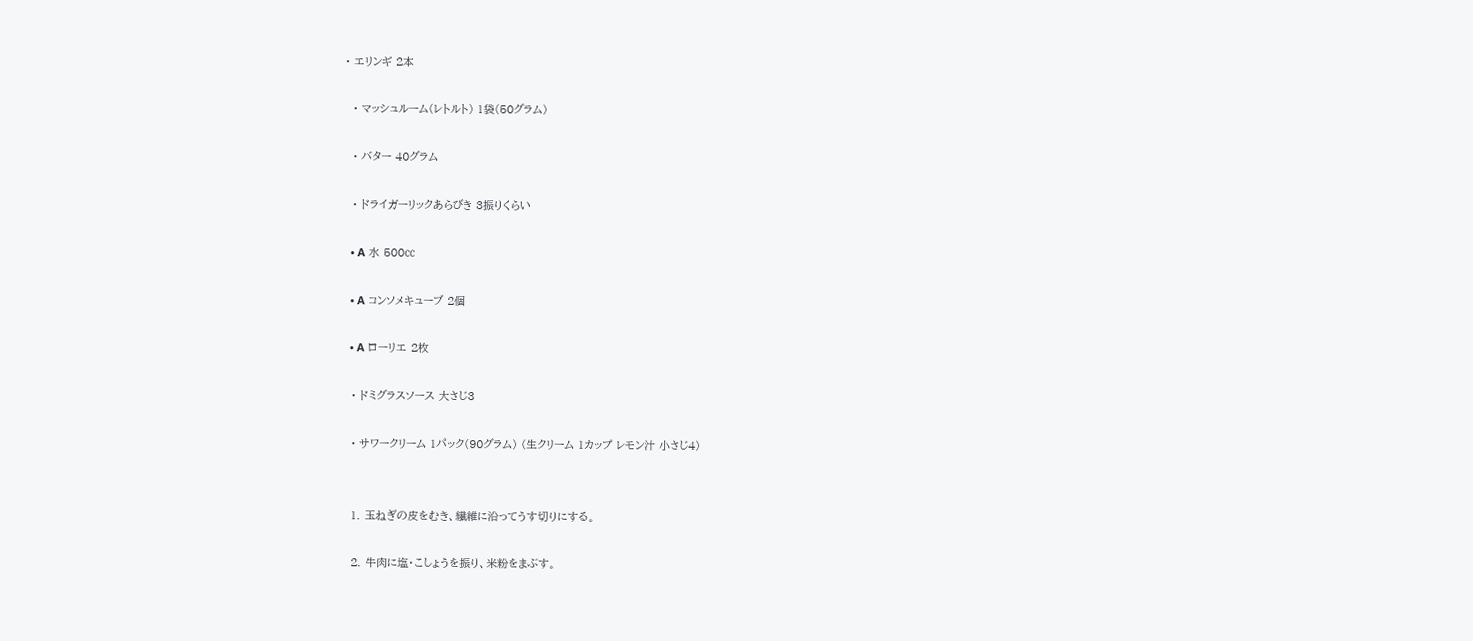• エリンギ 2本

  • マッシュルーム(レトルト) 1袋(50グラム)

  • バター 40グラム

  • ドライガーリックあらびき 3振りくらい

  • A 水 500㏄

  • A コンソメキューブ 2個

  • A ローリエ 2枚

  • ドミグラスソース 大さじ3

  • サワークリーム 1パック(90グラム) (生クリーム 1カップ レモン汁 小さじ4)


  1. 玉ねぎの皮をむき、繊維に沿ってうす切りにする。

  2. 牛肉に塩・こしょうを振り、米粉をまぶす。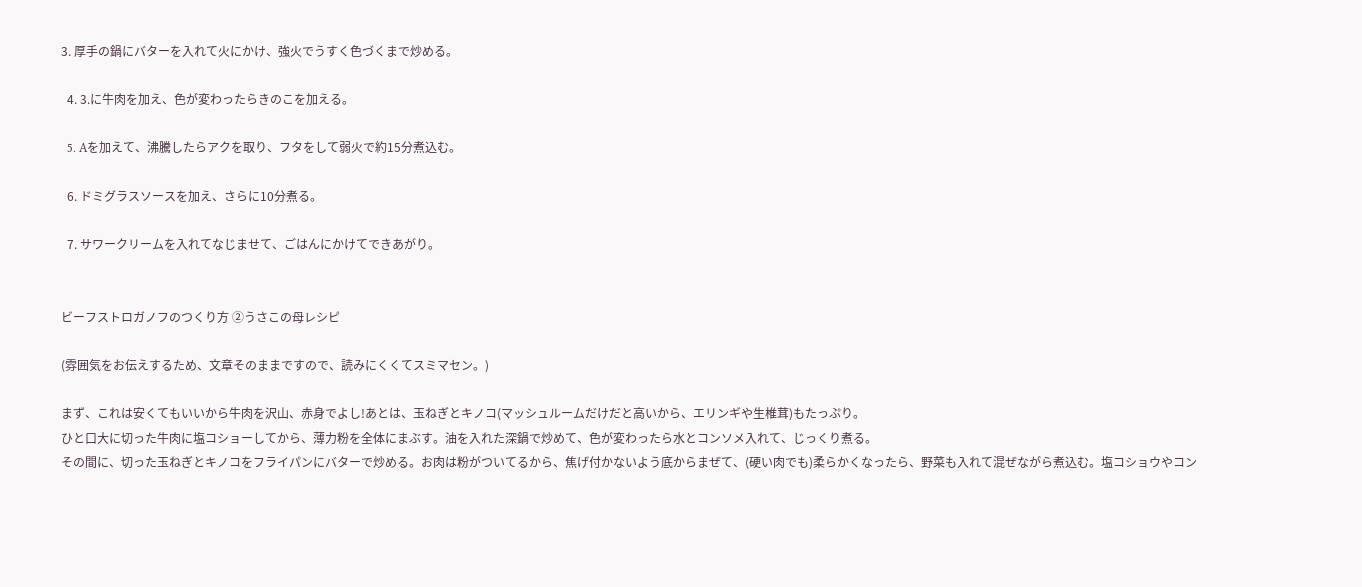3. 厚手の鍋にバターを入れて火にかけ、強火でうすく色づくまで炒める。

  4. 3.に牛肉を加え、色が変わったらきのこを加える。

  5. Aを加えて、沸騰したらアクを取り、フタをして弱火で約15分煮込む。

  6. ドミグラスソースを加え、さらに10分煮る。

  7. サワークリームを入れてなじませて、ごはんにかけてできあがり。


ビーフストロガノフのつくり方 ②うさこの母レシピ

(雰囲気をお伝えするため、文章そのままですので、読みにくくてスミマセン。)

まず、これは安くてもいいから牛肉を沢山、赤身でよし!あとは、玉ねぎとキノコ(マッシュルームだけだと高いから、エリンギや生椎茸)もたっぷり。
ひと口大に切った牛肉に塩コショーしてから、薄力粉を全体にまぶす。油を入れた深鍋で炒めて、色が変わったら水とコンソメ入れて、じっくり煮る。
その間に、切った玉ねぎとキノコをフライパンにバターで炒める。お肉は粉がついてるから、焦げ付かないよう底からまぜて、(硬い肉でも)柔らかくなったら、野菜も入れて混ぜながら煮込む。塩コショウやコン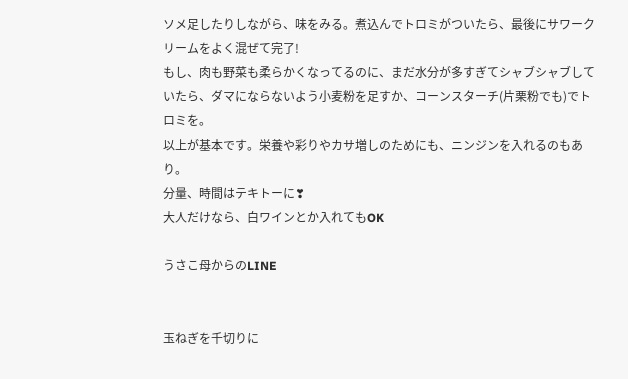ソメ足したりしながら、味をみる。煮込んでトロミがついたら、最後にサワークリームをよく混ぜて完了!
もし、肉も野菜も柔らかくなってるのに、まだ水分が多すぎてシャブシャブしていたら、ダマにならないよう小麦粉を足すか、コーンスターチ(片栗粉でも)でトロミを。
以上が基本です。栄養や彩りやカサ増しのためにも、ニンジンを入れるのもあり。
分量、時間はテキトーに❣
大人だけなら、白ワインとか入れてもOK

うさこ母からのLINE


玉ねぎを千切りに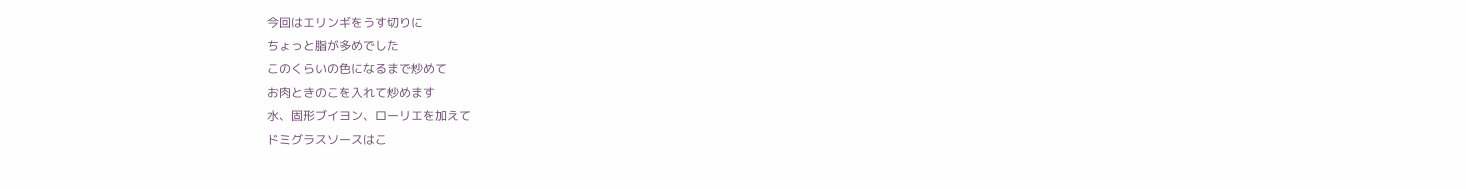今回はエリンギをうす切りに
ちょっと脂が多めでした
このくらいの色になるまで炒めて
お肉ときのこを入れて炒めます
水、固形ブイヨン、ローリエを加えて
ドミグラスソースはこ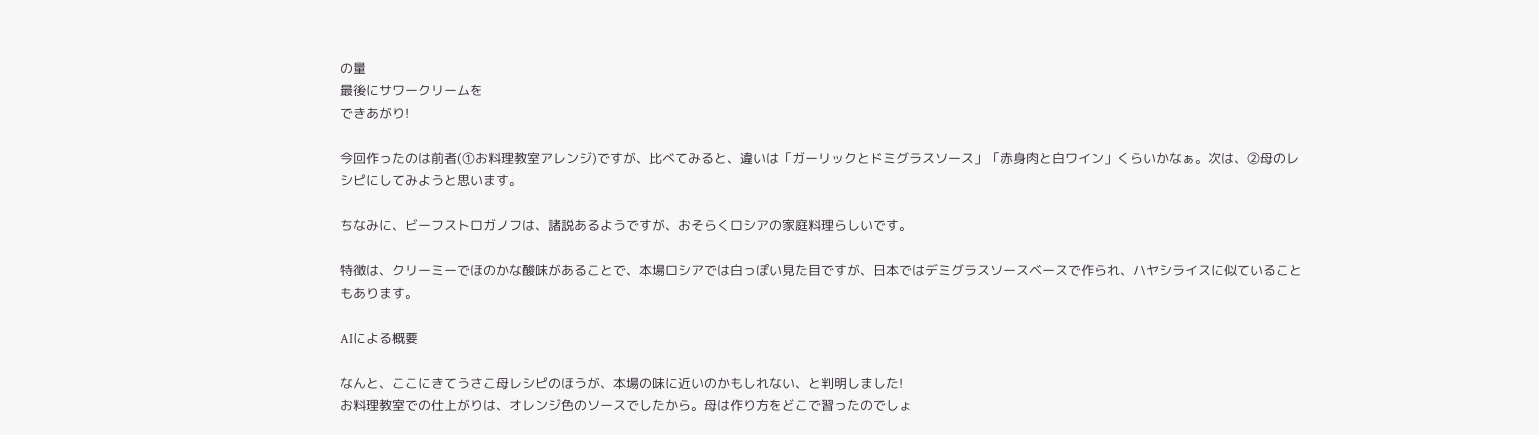の量
最後にサワークリームを
できあがり!

今回作ったのは前者(①お料理教室アレンジ)ですが、比べてみると、違いは「ガーリックとドミグラスソース」「赤身肉と白ワイン」くらいかなぁ。次は、②母のレシピにしてみようと思います。

ちなみに、ビーフストロガノフは、諸説あるようですが、おそらくロシアの家庭料理らしいです。

特徴は、クリーミーでほのかな酸味があることで、本場ロシアでは白っぽい見た目ですが、日本ではデミグラスソースベースで作られ、ハヤシライスに似ていることもあります。

AIによる概要

なんと、ここにきてうさこ母レシピのほうが、本場の味に近いのかもしれない、と判明しました!
お料理教室での仕上がりは、オレンジ色のソースでしたから。母は作り方をどこで習ったのでしょ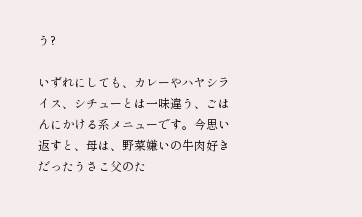う?

いずれにしても、カレーやハヤシライス、シチューとは一味違う、ごはんにかける系メニューです。今思い返すと、母は、野菜嫌いの牛肉好きだったうさこ父のた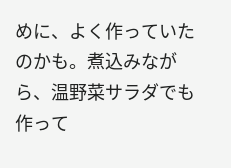めに、よく作っていたのかも。煮込みながら、温野菜サラダでも作って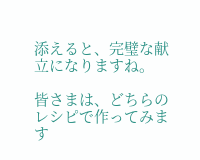添えると、完璧な献立になりますね。

皆さまは、どちらのレシピで作ってみます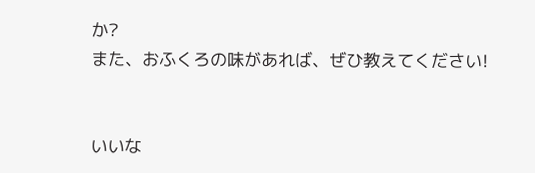か?
また、おふくろの味があれば、ぜひ教えてください!


いいな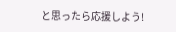と思ったら応援しよう!